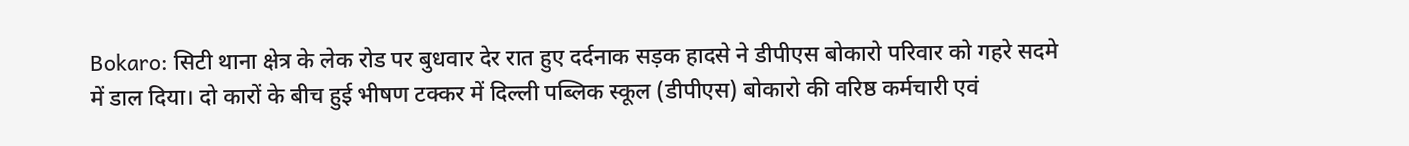Bokaro: सिटी थाना क्षेत्र के लेक रोड पर बुधवार देर रात हुए दर्दनाक सड़क हादसे ने डीपीएस बोकारो परिवार को गहरे सदमे में डाल दिया। दो कारों के बीच हुई भीषण टक्कर में दिल्ली पब्लिक स्कूल (डीपीएस) बोकारो की वरिष्ठ कर्मचारी एवं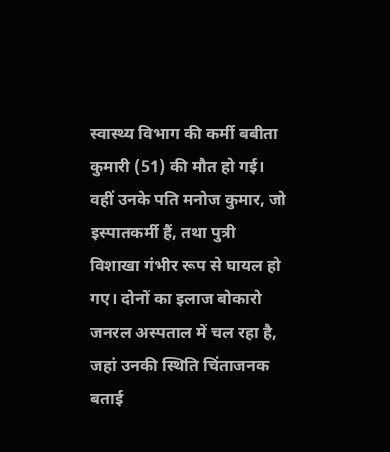स्वास्थ्य विभाग की कर्मी बबीता कुमारी (51) की मौत हो गई। वहीं उनके पति मनोज कुमार, जो इस्पातकर्मी हैं, तथा पुत्री विशाखा गंभीर रूप से घायल हो गए। दोनों का इलाज बोकारो जनरल अस्पताल में चल रहा है, जहां उनकी स्थिति चिंताजनक बताई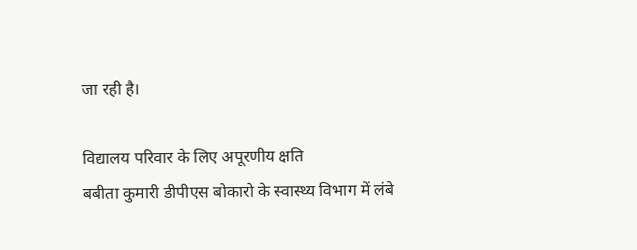जा रही है।

विद्यालय परिवार के लिए अपूरणीय क्षति
बबीता कुमारी डीपीएस बोकारो के स्वास्थ्य विभाग में लंबे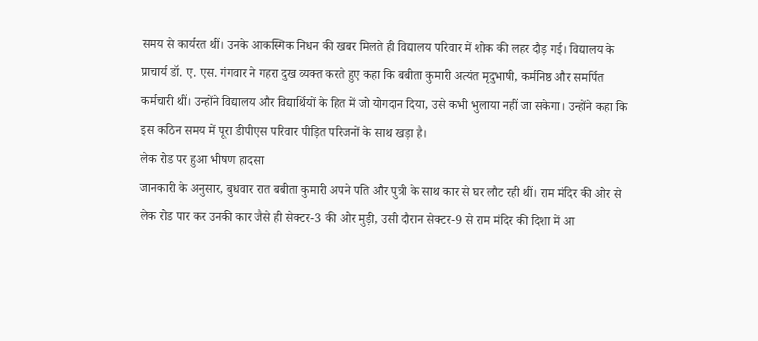समय से कार्यरत थीं। उनके आकस्मिक निधन की खबर मिलते ही विद्यालय परिवार में शोक की लहर दौड़ गई। विद्यालय के प्राचार्य डॉ. ए. एस. गंगवार ने गहरा दुख व्यक्त करते हुए कहा कि बबीता कुमारी अत्यंत मृदुभाषी, कर्मनिष्ठ और समर्पित कर्मचारी थीं। उन्होंने विद्यालय और विद्यार्थियों के हित में जो योगदान दिया, उसे कभी भुलाया नहीं जा सकेगा। उन्होंने कहा कि इस कठिन समय में पूरा डीपीएस परिवार पीड़ित परिजनों के साथ खड़ा है।
लेक रोड पर हुआ भीषण हादसा
जानकारी के अनुसार, बुधवार रात बबीता कुमारी अपने पति और पुत्री के साथ कार से घर लौट रही थीं। राम मंदिर की ओर से लेक रोड पार कर उनकी कार जैसे ही सेक्टर-3 की ओर मुड़ी, उसी दौरान सेक्टर-9 से राम मंदिर की दिशा में आ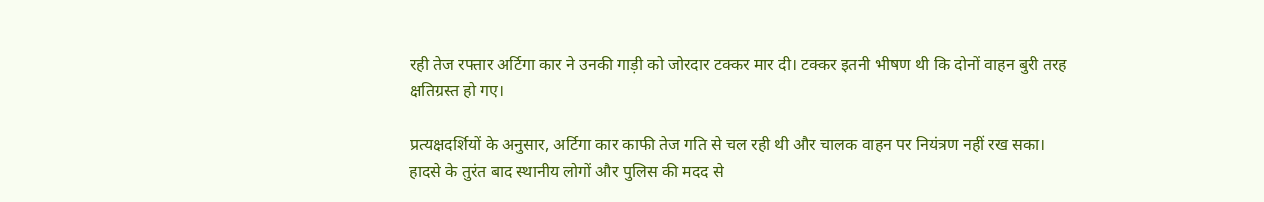रही तेज रफ्तार अर्टिगा कार ने उनकी गाड़ी को जोरदार टक्कर मार दी। टक्कर इतनी भीषण थी कि दोनों वाहन बुरी तरह क्षतिग्रस्त हो गए।

प्रत्यक्षदर्शियों के अनुसार, अर्टिगा कार काफी तेज गति से चल रही थी और चालक वाहन पर नियंत्रण नहीं रख सका। हादसे के तुरंत बाद स्थानीय लोगों और पुलिस की मदद से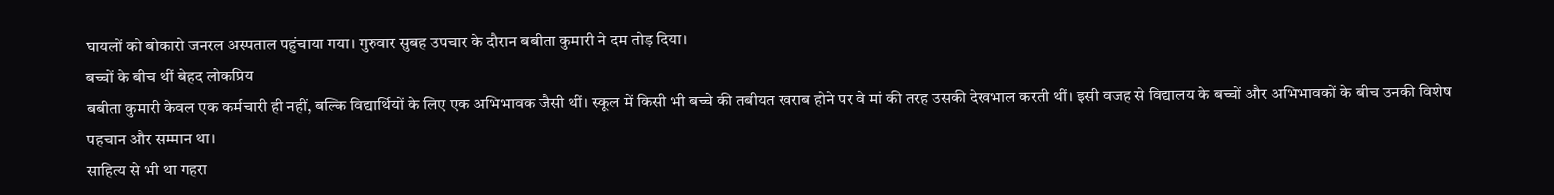घायलों को बोकारो जनरल अस्पताल पहुंचाया गया। गुरुवार सुबह उपचार के दौरान बबीता कुमारी ने दम तोड़ दिया।
बच्चों के बीच थीं बेहद लोकप्रिय
बबीता कुमारी केवल एक कर्मचारी ही नहीं, बल्कि विद्यार्थियों के लिए एक अभिभावक जैसी थीं। स्कूल में किसी भी बच्चे की तबीयत खराब होने पर वे मां की तरह उसकी देखभाल करती थीं। इसी वजह से विद्यालय के बच्चों और अभिभावकों के बीच उनकी विशेष पहचान और सम्मान था।
साहित्य से भी था गहरा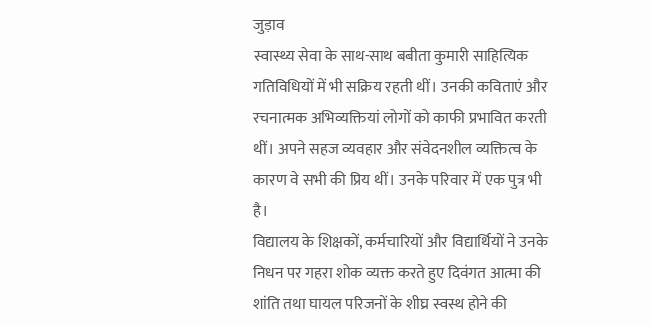जुड़ाव
स्वास्थ्य सेवा के साथ-साथ बबीता कुमारी साहित्यिक गतिविधियों में भी सक्रिय रहती थीं। उनकी कविताएं और रचनात्मक अभिव्यक्तियां लोगों को काफी प्रभावित करती थीं। अपने सहज व्यवहार और संवेदनशील व्यक्तित्व के कारण वे सभी की प्रिय थीं। उनके परिवार में एक पुत्र भी है।
विद्यालय के शिक्षकों, कर्मचारियों और विद्यार्थियों ने उनके निधन पर गहरा शोक व्यक्त करते हुए दिवंगत आत्मा की शांति तथा घायल परिजनों के शीघ्र स्वस्थ होने की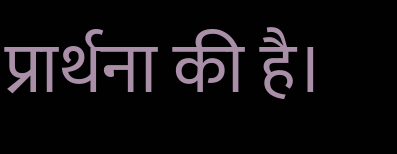प्रार्थना की है।